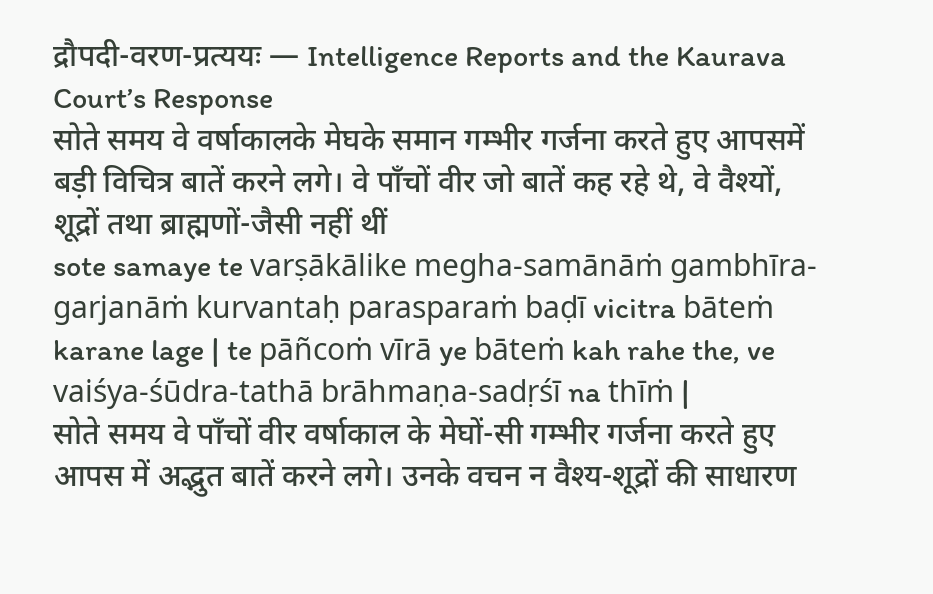द्रौपदी-वरण-प्रत्ययः — Intelligence Reports and the Kaurava Court’s Response
सोते समय वे वर्षाकालके मेघके समान गम्भीर गर्जना करते हुए आपसमें बड़ी विचित्र बातें करने लगे। वे पाँचों वीर जो बातें कह रहे थे, वे वैश्यों, शूद्रों तथा ब्राह्मणों-जैसी नहीं थीं
sote samaye te varṣākālike megha-samānāṁ gambhīra-garjanāṁ kurvantaḥ parasparaṁ baḍī vicitra bāteṁ karane lage | te pāñcoṁ vīrā ye bāteṁ kah rahe the, ve vaiśya-śūdra-tathā brāhmaṇa-sadṛśī na thīṁ |
सोते समय वे पाँचों वीर वर्षाकाल के मेघों-सी गम्भीर गर्जना करते हुए आपस में अद्भुत बातें करने लगे। उनके वचन न वैश्य-शूद्रों की साधारण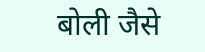बोली जैसे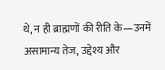थे, न ही ब्राह्मणों की रीति के—उनमें असामान्य तेज, उद्देश्य और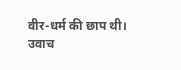वीर-धर्म की छाप थी।
उवाच